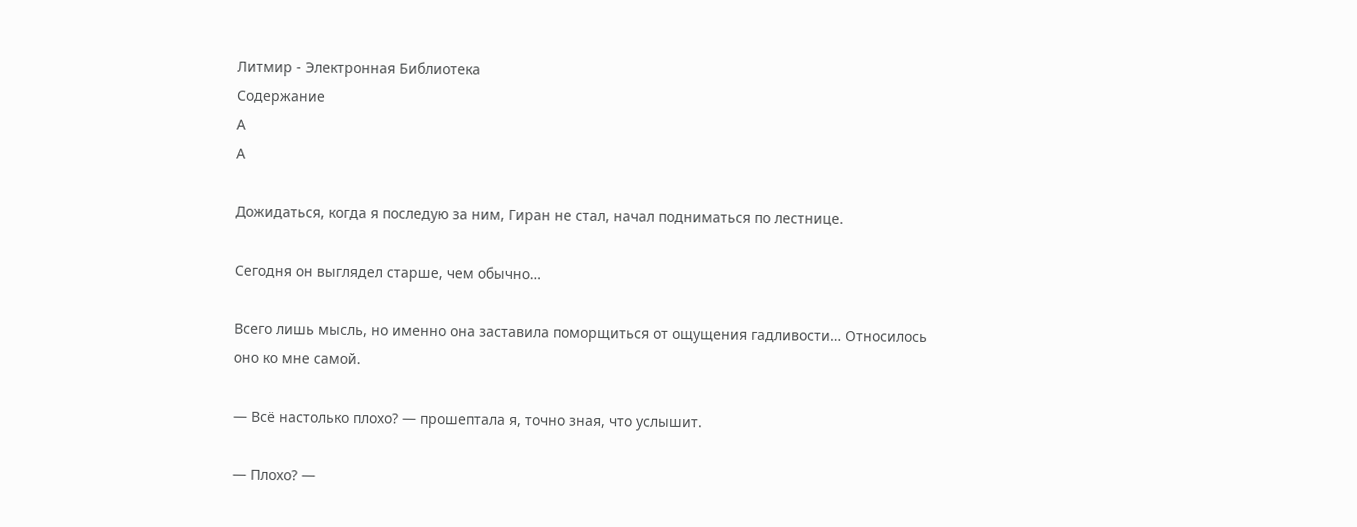Литмир - Электронная Библиотека
Содержание
A
A

Дожидаться, когда я последую за ним, Гиран не стал, начал подниматься по лестнице.

Сегодня он выглядел старше, чем обычно…

Всего лишь мысль, но именно она заставила поморщиться от ощущения гадливости… Относилось оно ко мне самой.

— Всё настолько плохо? — прошептала я, точно зная, что услышит.

— Плохо? —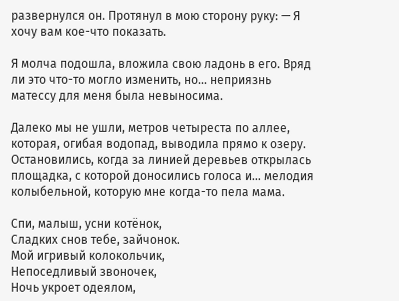развернулся он. Протянул в мою сторону руку: — Я хочу вам кое-что показать.

Я молча подошла, вложила свою ладонь в его. Вряд ли это что-то могло изменить, но… неприязнь матессу для меня была невыносима.

Далеко мы не ушли, метров четыреста по аллее, которая, огибая водопад, выводила прямо к озеру. Остановились, когда за линией деревьев открылась площадка, с которой доносились голоса и… мелодия колыбельной, которую мне когда-то пела мама.

Спи, малыш, усни котёнок,
Сладких снов тебе, зайчонок.
Мой игривый колокольчик,
Непоседливый звоночек,
Ночь укроет одеялом,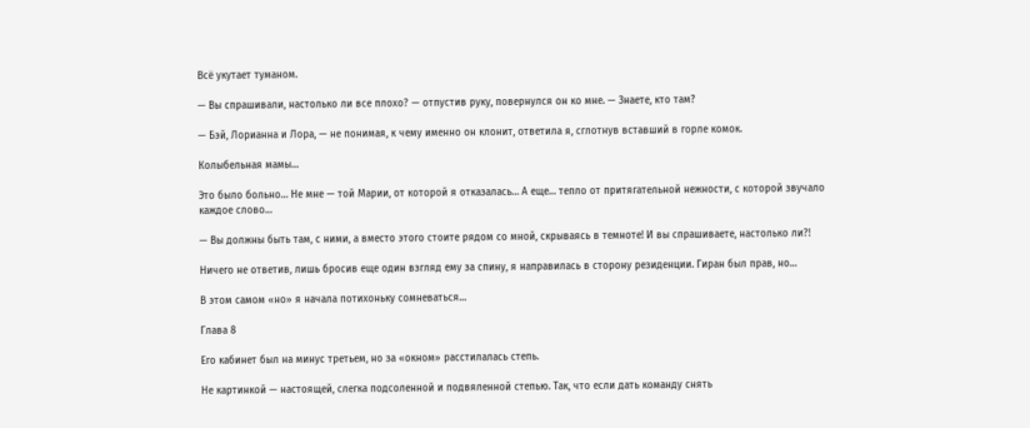Всё укутает туманом.

— Вы спрашивали, настолько ли все плохо? — отпустив руку, повернулся он ко мне. — Знаете, кто там?

— Бэй, Лорианна и Лора, — не понимая, к чему именно он клонит, ответила я, сглотнув вставший в горле комок.

Колыбельная мамы…

Это было больно… Не мне — той Марии, от которой я отказалась… А еще… тепло от притягательной нежности, с которой звучало каждое слово…

— Вы должны быть там, с ними, а вместо этого стоите рядом со мной, скрываясь в темноте! И вы спрашиваете, настолько ли?!

Ничего не ответив, лишь бросив еще один взгляд ему за спину, я направилась в сторону резиденции. Гиран был прав, но…

В этом самом «но» я начала потихоньку сомневаться…

Глава 8

Его кабинет был на минус третьем, но за «окном» расстилалась степь.

Не картинкой — настоящей, слегка подсоленной и подвяленной степью. Так, что если дать команду снять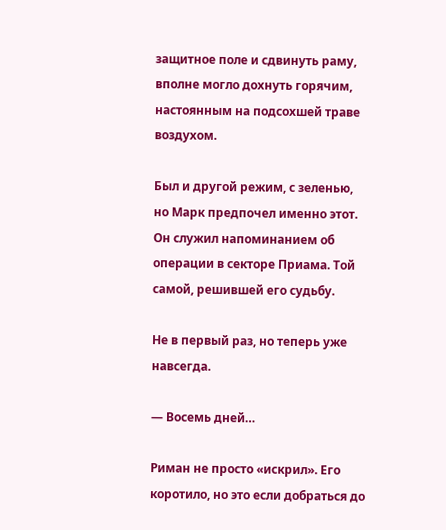защитное поле и сдвинуть раму, вполне могло дохнуть горячим, настоянным на подсохшей траве воздухом.

Был и другой режим, с зеленью, но Марк предпочел именно этот. Он служил напоминанием об операции в секторе Приама. Той самой, решившей его судьбу.

Не в первый раз, но теперь уже навсегда.

— Восемь дней…

Риман не просто «искрил». Его коротило, но это если добраться до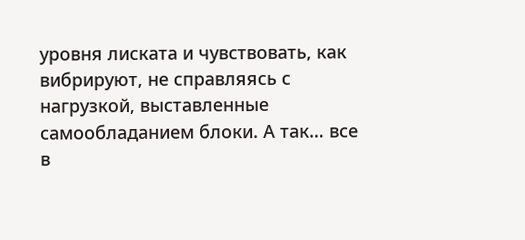уровня лиската и чувствовать, как вибрируют, не справляясь с нагрузкой, выставленные самообладанием блоки. А так… все в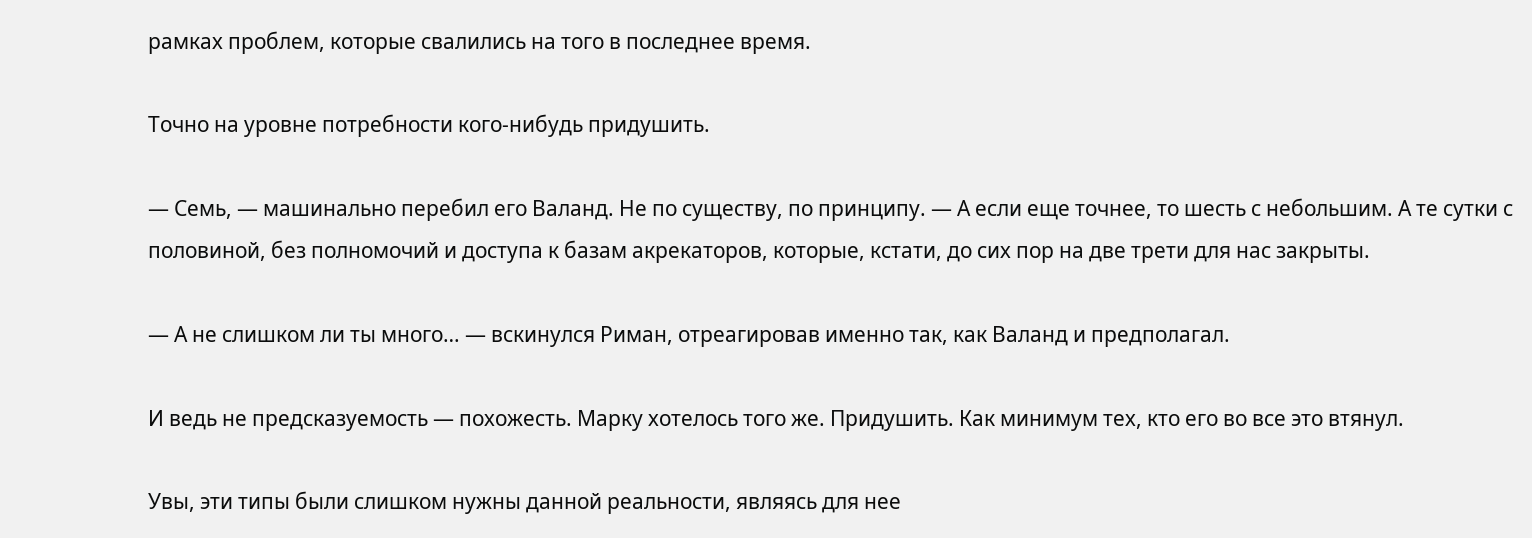рамках проблем, которые свалились на того в последнее время.

Точно на уровне потребности кого-нибудь придушить.

— Семь, — машинально перебил его Валанд. Не по существу, по принципу. — А если еще точнее, то шесть с небольшим. А те сутки с половиной, без полномочий и доступа к базам акрекаторов, которые, кстати, до сих пор на две трети для нас закрыты.

— А не слишком ли ты много… — вскинулся Риман, отреагировав именно так, как Валанд и предполагал.

И ведь не предсказуемость — похожесть. Марку хотелось того же. Придушить. Как минимум тех, кто его во все это втянул.

Увы, эти типы были слишком нужны данной реальности, являясь для нее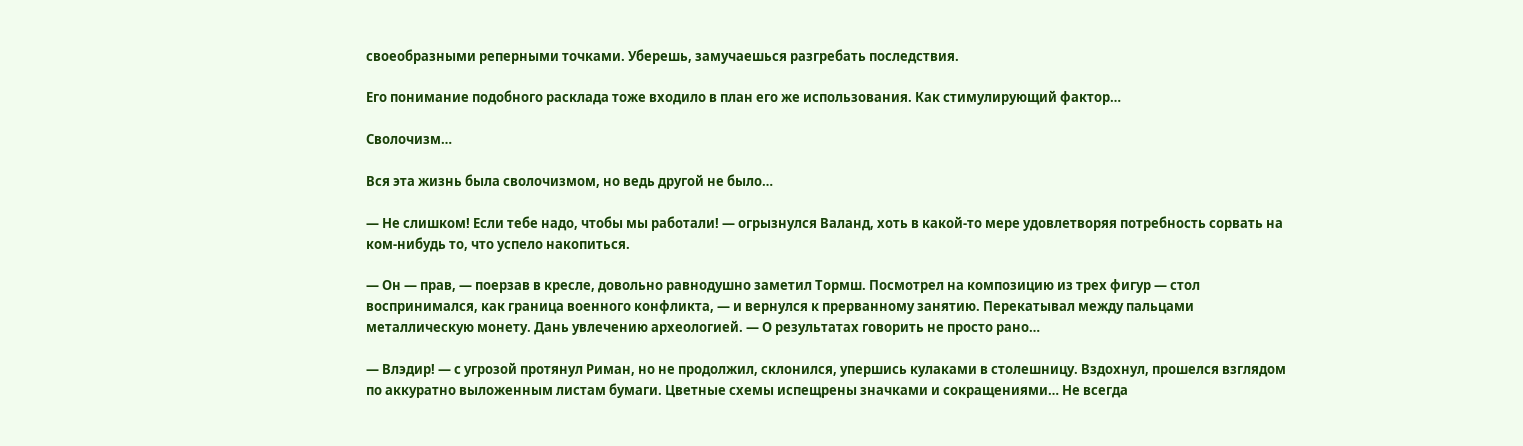своеобразными реперными точками. Уберешь, замучаешься разгребать последствия.

Его понимание подобного расклада тоже входило в план его же использования. Как стимулирующий фактор…

Сволочизм…

Вся эта жизнь была сволочизмом, но ведь другой не было…

— Не слишком! Если тебе надо, чтобы мы работали! — огрызнулся Валанд, хоть в какой-то мере удовлетворяя потребность сорвать на ком-нибудь то, что успело накопиться.

— Он — прав, — поерзав в кресле, довольно равнодушно заметил Тормш. Посмотрел на композицию из трех фигур — стол воспринимался, как граница военного конфликта, — и вернулся к прерванному занятию. Перекатывал между пальцами металлическую монету. Дань увлечению археологией. — О результатах говорить не просто рано…

— Влэдир! — с угрозой протянул Риман, но не продолжил, склонился, упершись кулаками в столешницу. Вздохнул, прошелся взглядом по аккуратно выложенным листам бумаги. Цветные схемы испещрены значками и сокращениями… Не всегда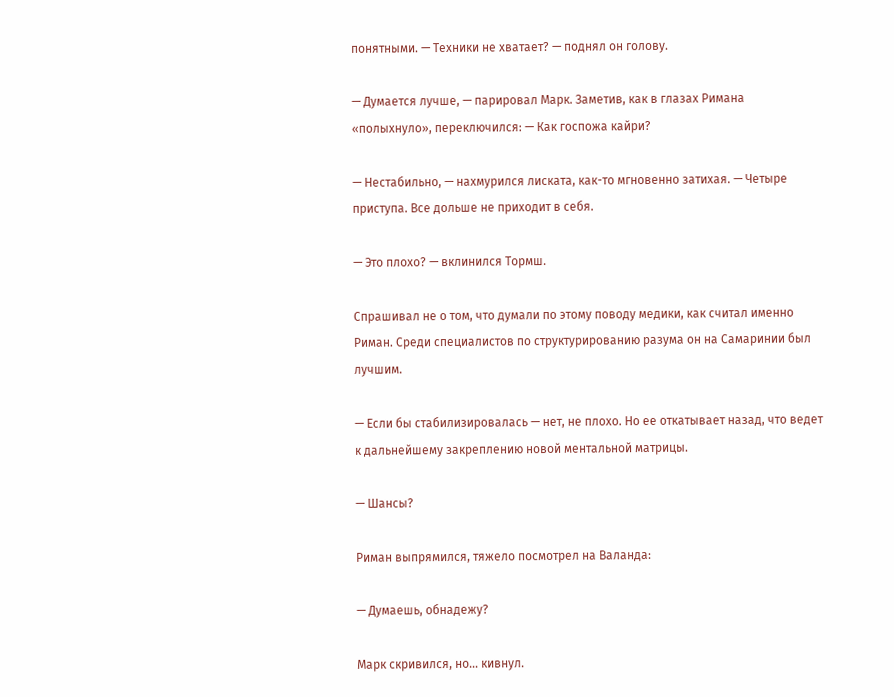понятными. — Техники не хватает? — поднял он голову.

— Думается лучше, — парировал Марк. Заметив, как в глазах Римана «полыхнуло», переключился: — Как госпожа кайри?

— Нестабильно, — нахмурился лиската, как-то мгновенно затихая. — Четыре приступа. Все дольше не приходит в себя.

— Это плохо? — вклинился Тормш.

Спрашивал не о том, что думали по этому поводу медики, как считал именно Риман. Среди специалистов по структурированию разума он на Самаринии был лучшим.

— Если бы стабилизировалась — нет, не плохо. Но ее откатывает назад, что ведет к дальнейшему закреплению новой ментальной матрицы.

— Шансы?

Риман выпрямился, тяжело посмотрел на Валанда:

— Думаешь, обнадежу?

Марк скривился, но… кивнул.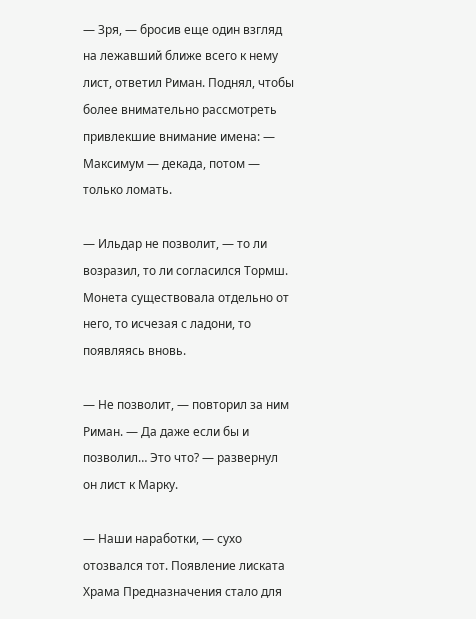— Зря, — бросив еще один взгляд на лежавший ближе всего к нему лист, ответил Риман. Поднял, чтобы более внимательно рассмотреть привлекшие внимание имена: — Максимум — декада, потом — только ломать.

— Ильдар не позволит, — то ли возразил, то ли согласился Тормш. Монета существовала отдельно от него, то исчезая с ладони, то появляясь вновь.

— Не позволит, — повторил за ним Риман. — Да даже если бы и позволил… Это что? — развернул он лист к Марку.

— Наши наработки, — сухо отозвался тот. Появление лиската Храма Предназначения стало для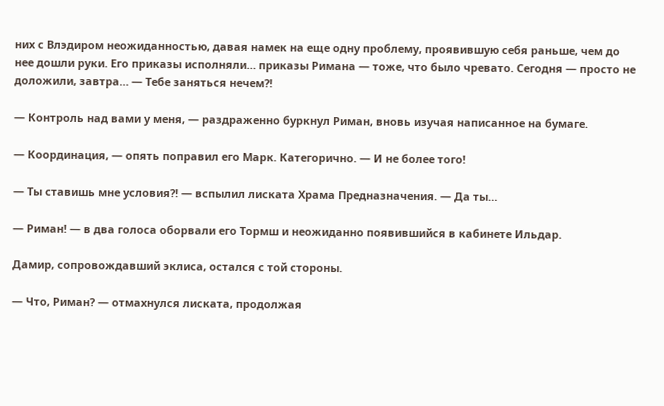них с Влэдиром неожиданностью, давая намек на еще одну проблему, проявившую себя раньше, чем до нее дошли руки. Его приказы исполняли… приказы Римана — тоже, что было чревато. Сегодня — просто не доложили, завтра… — Тебе заняться нечем?!

— Контроль над вами у меня, — раздраженно буркнул Риман, вновь изучая написанное на бумаге.

— Координация, — опять поправил его Марк. Категорично. — И не более того!

— Ты ставишь мне условия?! — вспылил лиската Храма Предназначения. — Да ты…

— Риман! — в два голоса оборвали его Тормш и неожиданно появившийся в кабинете Ильдар.

Дамир, сопровождавший эклиса, остался с той стороны.

— Что, Риман? — отмахнулся лиската, продолжая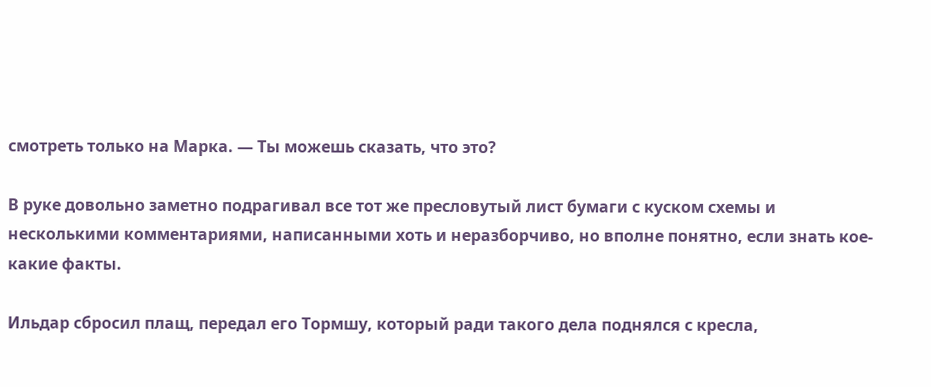смотреть только на Марка. — Ты можешь сказать, что это?

В руке довольно заметно подрагивал все тот же пресловутый лист бумаги с куском схемы и несколькими комментариями, написанными хоть и неразборчиво, но вполне понятно, если знать кое-какие факты.

Ильдар сбросил плащ, передал его Тормшу, который ради такого дела поднялся с кресла,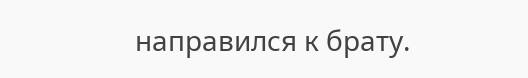направился к брату.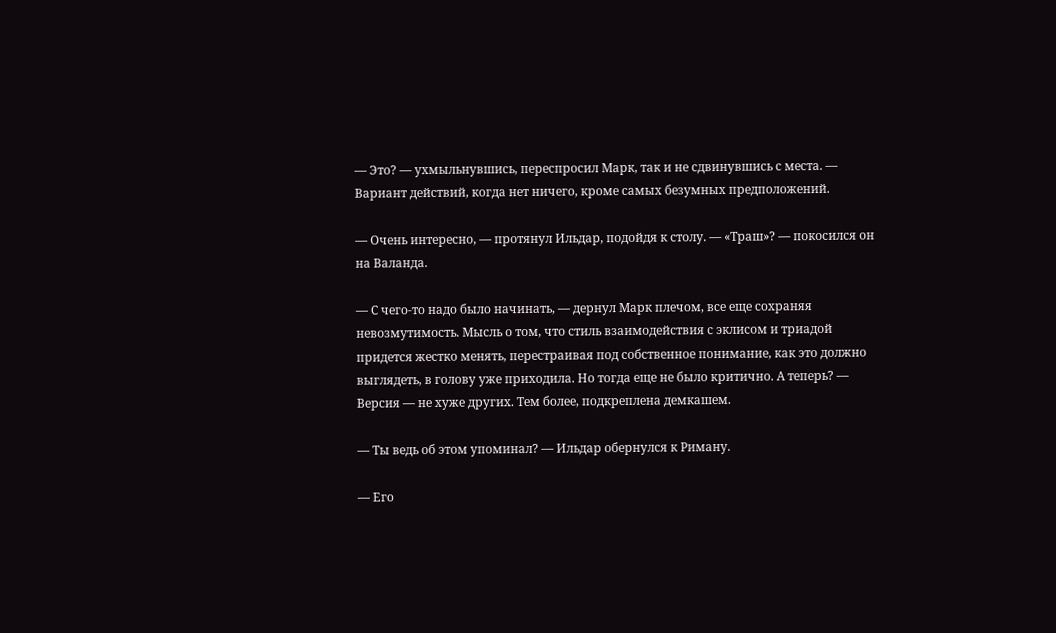— Это? — ухмыльнувшись, переспросил Марк, так и не сдвинувшись с места. — Вариант действий, когда нет ничего, кроме самых безумных предположений.

— Очень интересно, — протянул Ильдар, подойдя к столу. — «Траш»? — покосился он на Валанда.

— С чего-то надо было начинать, — дернул Марк плечом, все еще сохраняя невозмутимость. Мысль о том, что стиль взаимодействия с эклисом и триадой придется жестко менять, перестраивая под собственное понимание, как это должно выглядеть, в голову уже приходила. Но тогда еще не было критично. А теперь? — Версия — не хуже других. Тем более, подкреплена демкашем.

— Ты ведь об этом упоминал? — Ильдар обернулся к Риману.

— Его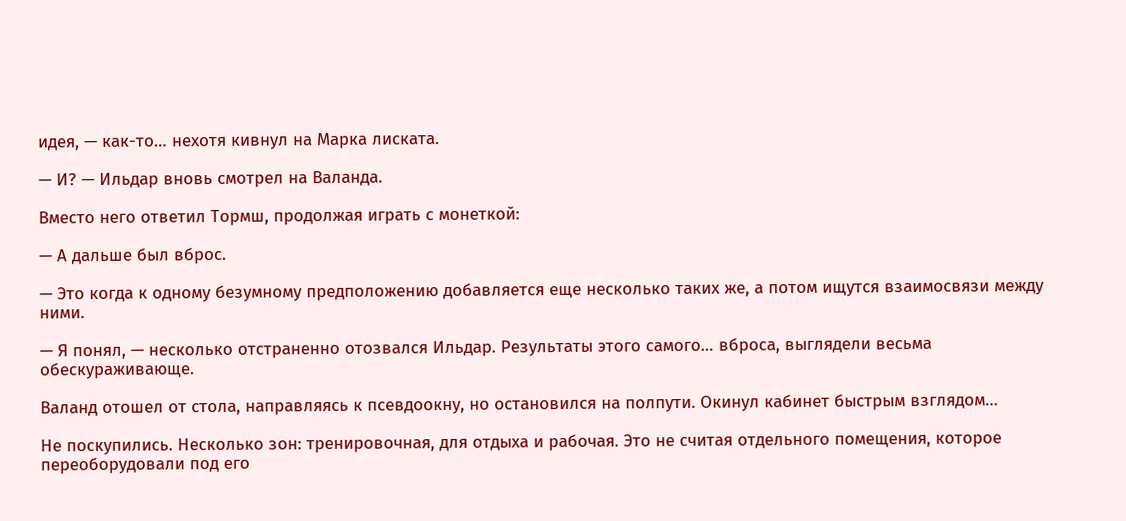идея, — как-то… нехотя кивнул на Марка лиската.

— И? — Ильдар вновь смотрел на Валанда.

Вместо него ответил Тормш, продолжая играть с монеткой:

— А дальше был вброс.

— Это когда к одному безумному предположению добавляется еще несколько таких же, а потом ищутся взаимосвязи между ними.

— Я понял, — несколько отстраненно отозвался Ильдар. Результаты этого самого… вброса, выглядели весьма обескураживающе.

Валанд отошел от стола, направляясь к псевдоокну, но остановился на полпути. Окинул кабинет быстрым взглядом…

Не поскупились. Несколько зон: тренировочная, для отдыха и рабочая. Это не считая отдельного помещения, которое переоборудовали под его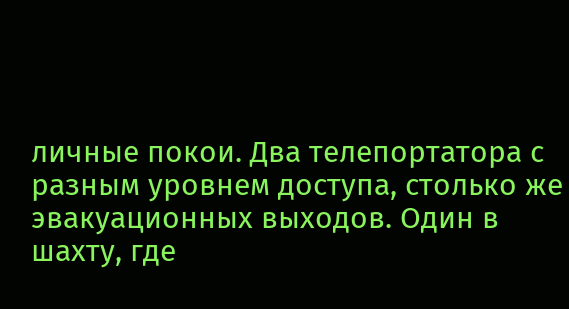личные покои. Два телепортатора с разным уровнем доступа, столько же эвакуационных выходов. Один в шахту, где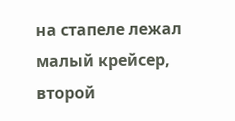на стапеле лежал малый крейсер, второй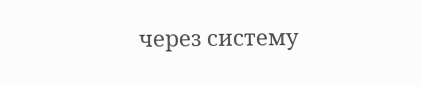через систему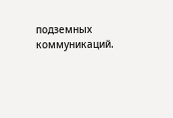подземных коммуникаций.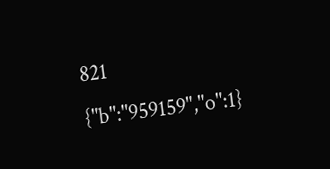821
{"b":"959159","o":1}